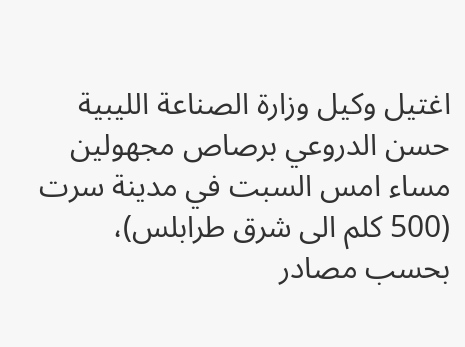اغتيل وكيل وزارة الصناعة الليبية حسن الدروعي برصاص مجهولين مساء امس السبت في مدينة سرت (500 كلم الى شرق طرابلس)، بحسب مصادر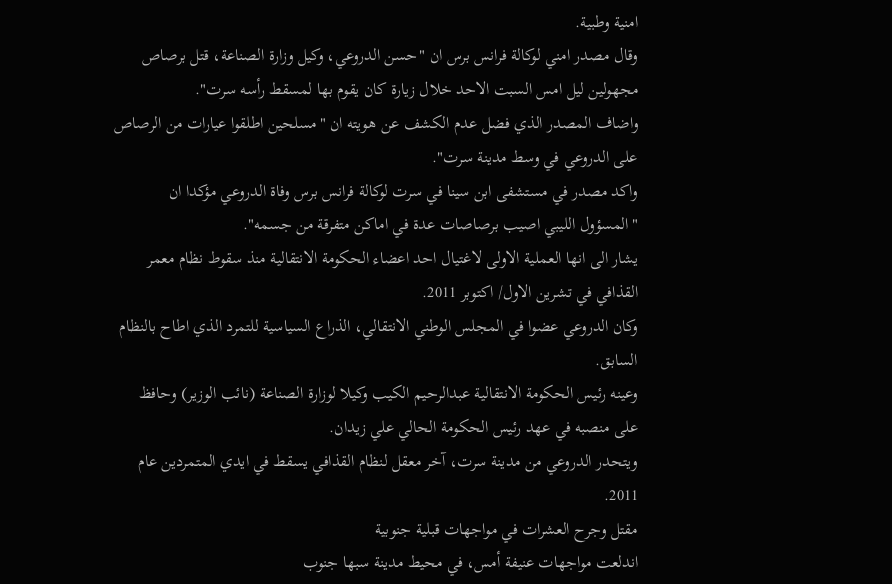امنية وطبية.
وقال مصدر امني لوكالة فرانس برس ان "حسن الدروعي، وكيل وزارة الصناعة، قتل برصاص مجهولين ليل امس السبت الاحد خلال زيارة كان يقوم بها لمسقط رأسه سرت".
واضاف المصدر الذي فضل عدم الكشف عن هويته ان "مسلحين اطلقوا عيارات من الرصاص على الدروعي في وسط مدينة سرت".
واكد مصدر في مستشفى ابن سينا في سرت لوكالة فرانس برس وفاة الدروعي مؤكدا ان "المسؤول الليبي اصيب برصاصات عدة في اماكن متفرقة من جسمه".
يشار الى انها العملية الاولى لاغتيال احد اعضاء الحكومة الانتقالية منذ سقوط نظام معمر القذافي في تشرين الاول/ اكتوبر 2011.
وكان الدروعي عضوا في المجلس الوطني الانتقالي، الذراع السياسية للتمرد الذي اطاح بالنظام السابق.
وعينه رئيس الحكومة الانتقالية عبدالرحيم الكيب وكيلا لوزارة الصناعة (نائب الوزير) وحافظ على منصبه في عهد رئيس الحكومة الحالي علي زيدان.
ويتحدر الدروعي من مدينة سرت، آخر معقل لنظام القذافي يسقط في ايدي المتمردين عام 2011.
مقتل وجرح العشرات في مواجهات قبلية جنوبية
اندلعت مواجهات عنيفة أمس، في محيط مدينة سبها جنوب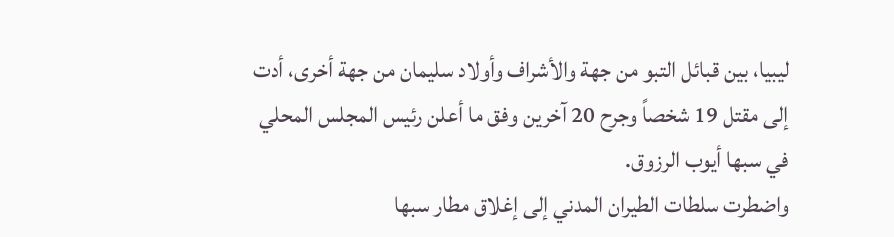ليبيا، بين قبائل التبو من جهة والأشراف وأولاد سليمان من جهة أخرى، أدت إلى مقتل 19 شخصاً وجرح 20 آخرين وفق ما أعلن رئيس المجلس المحلي في سبها أيوب الرزوق.
واضطرت سلطات الطيران المدني إلى إغلاق مطار سبها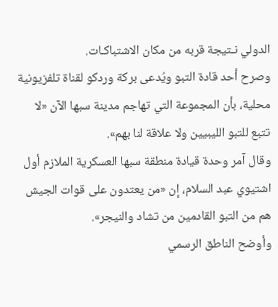الدولي نـتيجة قربه من مكان الاشتباكـات.
وصرح أحد قادة التبو ويُدعى بركة وردكو لقناة تلفزيونية محلية، بأن المجموعة التي تهاجم مدينة سبها الآن «لا تتبع للتبو الليبيين ولا علاقة لنا بهم».
وقال آمر وحدة قيادة منطقة سبها العسكرية الملازم أول اشتيوي عبد السلام، إن «من يعتدون على قوات الجيش هم من التبو القادمين من تشاد والنيجر».
وأوضح الناطق الرسمي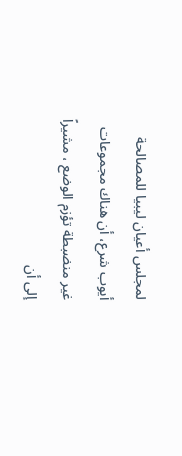لمجلس أعيان ليبيا للمصالحة أيوب شرع، أن هناك مجموعات غير منضبطة تؤزم الوضع ، مشيراً إلى أن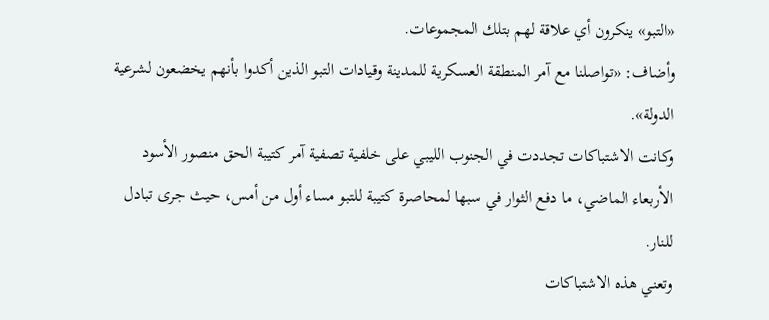«التبو» ينكرون أي علاقة لهم بتلك المجموعات.
وأضاف: «تواصلنا مع آمر المنطقة العسكرية للمدينة وقيادات التبو الذين أكدوا بأنهم يخضعون لشرعية الدولة».
وكانت الاشتباكات تجددت في الجنوب الليبي على خلفية تصفية آمر كتيبة الحق منصور الأسود الأربعاء الماضي، ما دفع الثوار في سبها لمحاصرة كتيبة للتبو مساء أول من أمس، حيث جرى تبادل للنار.
وتعني هذه الاشتباكات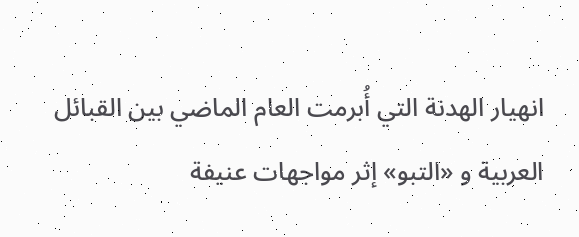انهيار الهدنة التي أُبرمت العام الماضي بين القبائل العربية و «التبو» إثر مواجهات عنيفة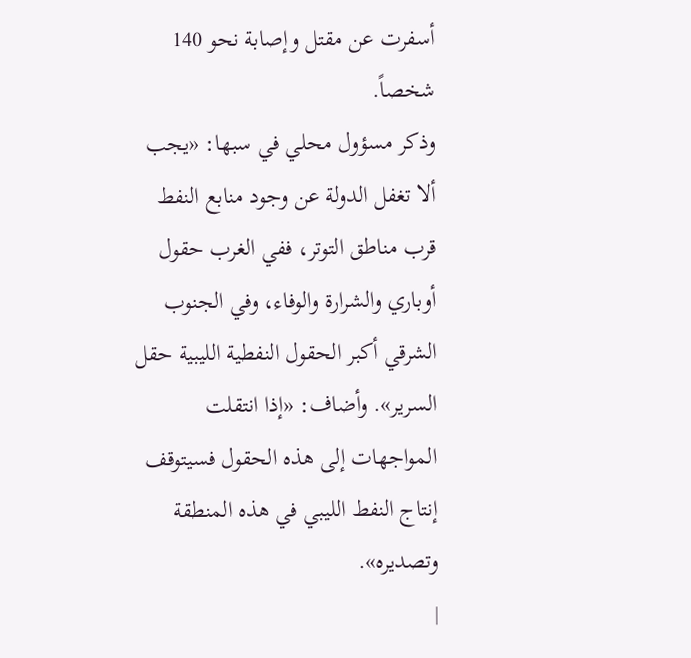أسفرت عن مقتل وإصابة نحو 140 شخصاً.
وذكر مسؤول محلي في سبها: «يجب ألا تغفل الدولة عن وجود منابع النفط قرب مناطق التوتر، ففي الغرب حقول أوباري والشرارة والوفاء، وفي الجنوب الشرقي أكبر الحقول النفطية الليبية حقل السرير». وأضاف: «إذا انتقلت المواجهات إلى هذه الحقول فسيتوقف إنتاج النفط الليبي في هذه المنطقة وتصديره».
|